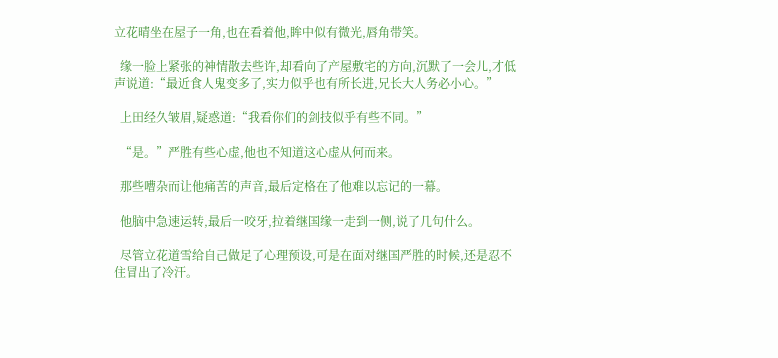立花晴坐在屋子一角,也在看着他,眸中似有微光,唇角带笑。

  缘一脸上紧张的神情散去些许,却看向了产屋敷宅的方向,沉默了一会儿,才低声说道:“最近食人鬼变多了,实力似乎也有所长进,兄长大人务必小心。”

  上田经久皱眉,疑惑道:“我看你们的剑技似乎有些不同。”

  “是。”严胜有些心虚,他也不知道这心虚从何而来。

  那些嘈杂而让他痛苦的声音,最后定格在了他难以忘记的一幕。

  他脑中急速运转,最后一咬牙,拉着继国缘一走到一侧,说了几句什么。

  尽管立花道雪给自己做足了心理预设,可是在面对继国严胜的时候,还是忍不住冒出了冷汗。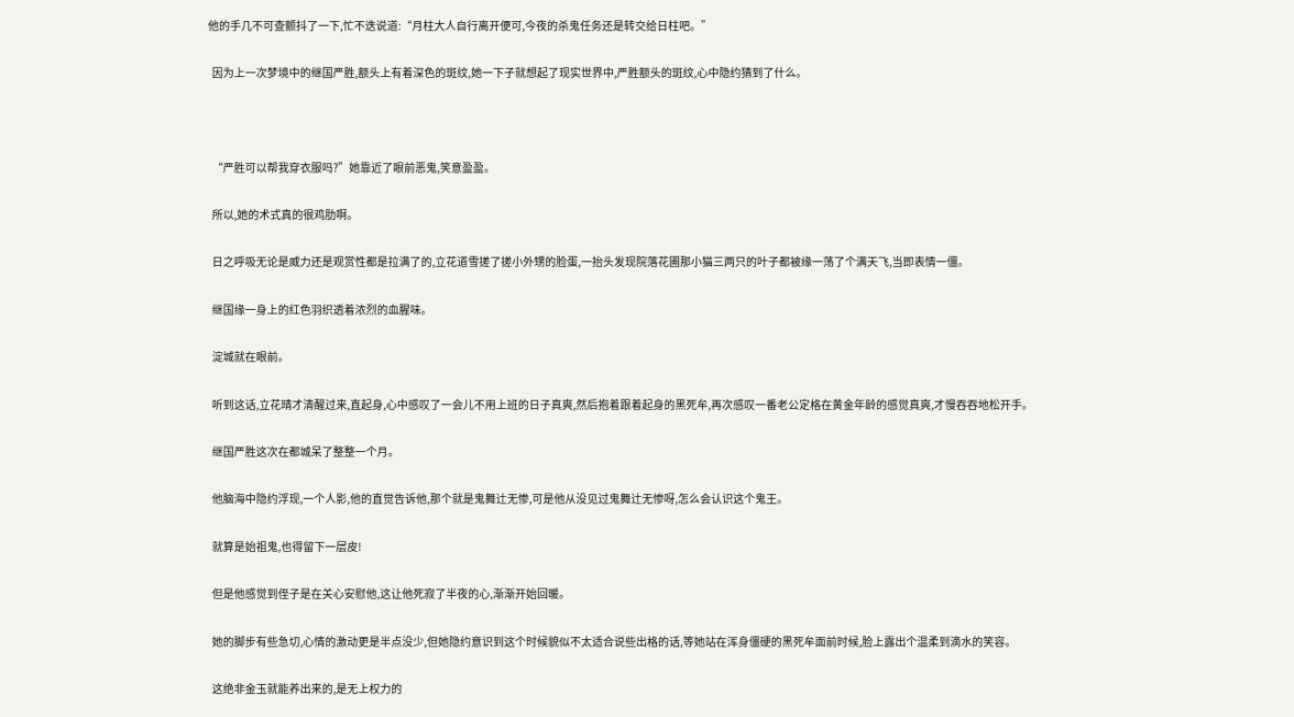他的手几不可查颤抖了一下,忙不迭说道:“月柱大人自行离开便可,今夜的杀鬼任务还是转交给日柱吧。”

  因为上一次梦境中的继国严胜,额头上有着深色的斑纹,她一下子就想起了现实世界中,严胜额头的斑纹,心中隐约猜到了什么。



  “严胜可以帮我穿衣服吗?”她靠近了眼前恶鬼,笑意盈盈。

  所以,她的术式真的很鸡肋啊。

  日之呼吸无论是威力还是观赏性都是拉满了的,立花道雪搓了搓小外甥的脸蛋,一抬头发现院落花圃那小猫三两只的叶子都被缘一荡了个满天飞,当即表情一僵。

  继国缘一身上的红色羽织透着浓烈的血腥味。

  淀城就在眼前。

  听到这话,立花晴才清醒过来,直起身,心中感叹了一会儿不用上班的日子真爽,然后抱着跟着起身的黑死牟,再次感叹一番老公定格在黄金年龄的感觉真爽,才慢吞吞地松开手。

  继国严胜这次在都城呆了整整一个月。

  他脑海中隐约浮现,一个人影,他的直觉告诉他,那个就是鬼舞辻无惨,可是他从没见过鬼舞辻无惨呀,怎么会认识这个鬼王。

  就算是始祖鬼,也得留下一层皮!

  但是他感觉到侄子是在关心安慰他,这让他死寂了半夜的心,渐渐开始回暖。

  她的脚步有些急切,心情的激动更是半点没少,但她隐约意识到这个时候貌似不太适合说些出格的话,等她站在浑身僵硬的黑死牟面前时候,脸上露出个温柔到滴水的笑容。

  这绝非金玉就能养出来的,是无上权力的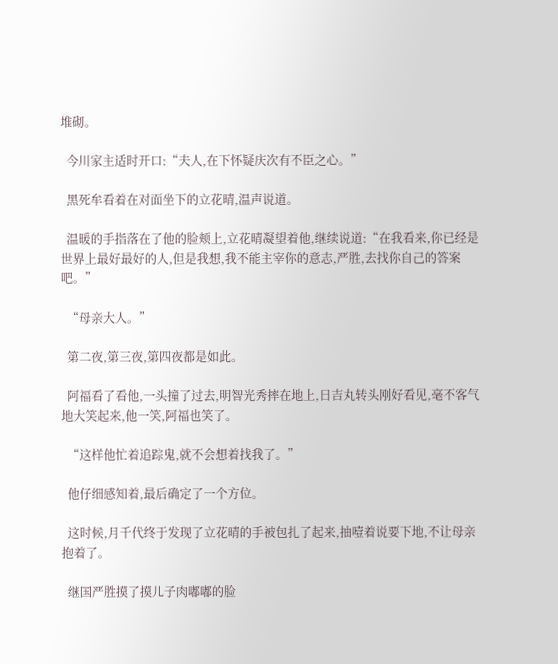堆砌。

  今川家主适时开口:“夫人,在下怀疑庆次有不臣之心。”

  黑死牟看着在对面坐下的立花晴,温声说道。

  温暖的手指落在了他的脸颊上,立花晴凝望着他,继续说道:“在我看来,你已经是世界上最好最好的人,但是我想,我不能主宰你的意志,严胜,去找你自己的答案吧。”

  “母亲大人。”

  第二夜,第三夜,第四夜都是如此。

  阿福看了看他,一头撞了过去,明智光秀摔在地上,日吉丸转头刚好看见,毫不客气地大笑起来,他一笑,阿福也笑了。

  “这样他忙着追踪鬼,就不会想着找我了。”

  他仔细感知着,最后确定了一个方位。

  这时候,月千代终于发现了立花晴的手被包扎了起来,抽噎着说要下地,不让母亲抱着了。

  继国严胜摸了摸儿子肉嘟嘟的脸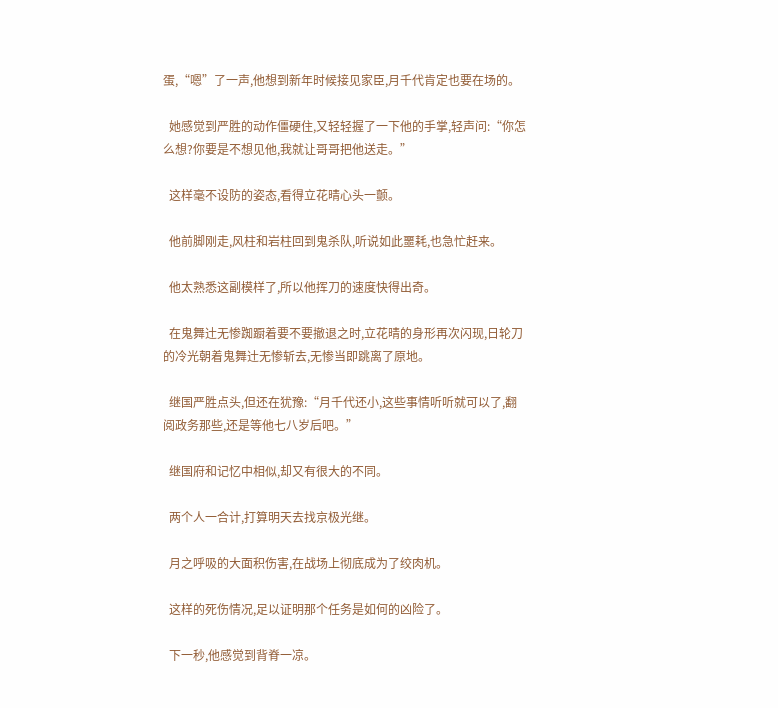蛋,“嗯”了一声,他想到新年时候接见家臣,月千代肯定也要在场的。

  她感觉到严胜的动作僵硬住,又轻轻握了一下他的手掌,轻声问:“你怎么想?你要是不想见他,我就让哥哥把他送走。”

  这样毫不设防的姿态,看得立花晴心头一颤。

  他前脚刚走,风柱和岩柱回到鬼杀队,听说如此噩耗,也急忙赶来。

  他太熟悉这副模样了,所以他挥刀的速度快得出奇。

  在鬼舞辻无惨踟蹰着要不要撤退之时,立花晴的身形再次闪现,日轮刀的冷光朝着鬼舞辻无惨斩去,无惨当即跳离了原地。

  继国严胜点头,但还在犹豫:“月千代还小,这些事情听听就可以了,翻阅政务那些,还是等他七八岁后吧。”

  继国府和记忆中相似,却又有很大的不同。

  两个人一合计,打算明天去找京极光继。

  月之呼吸的大面积伤害,在战场上彻底成为了绞肉机。

  这样的死伤情况,足以证明那个任务是如何的凶险了。

  下一秒,他感觉到背脊一凉。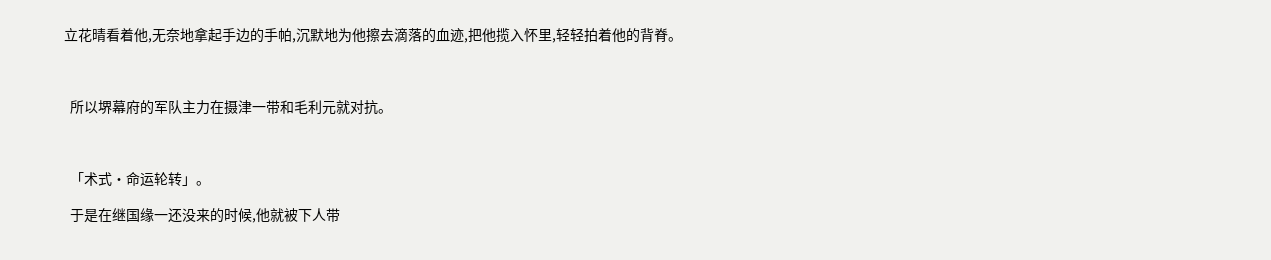立花晴看着他,无奈地拿起手边的手帕,沉默地为他擦去滴落的血迹,把他揽入怀里,轻轻拍着他的背脊。



  所以堺幕府的军队主力在摄津一带和毛利元就对抗。



  「术式·命运轮转」。

  于是在继国缘一还没来的时候,他就被下人带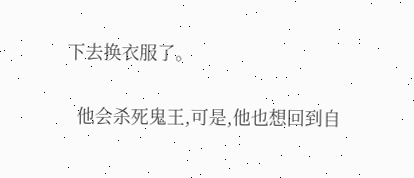下去换衣服了。

  他会杀死鬼王,可是,他也想回到自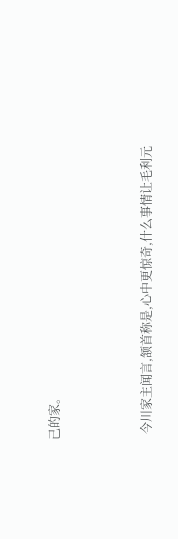己的家。



  今川家主闻言,颔首称是,心中更惊奇,什么事情让毛利元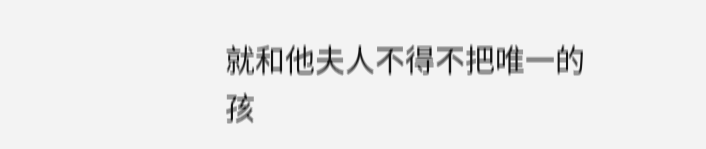就和他夫人不得不把唯一的孩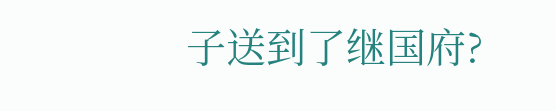子送到了继国府?